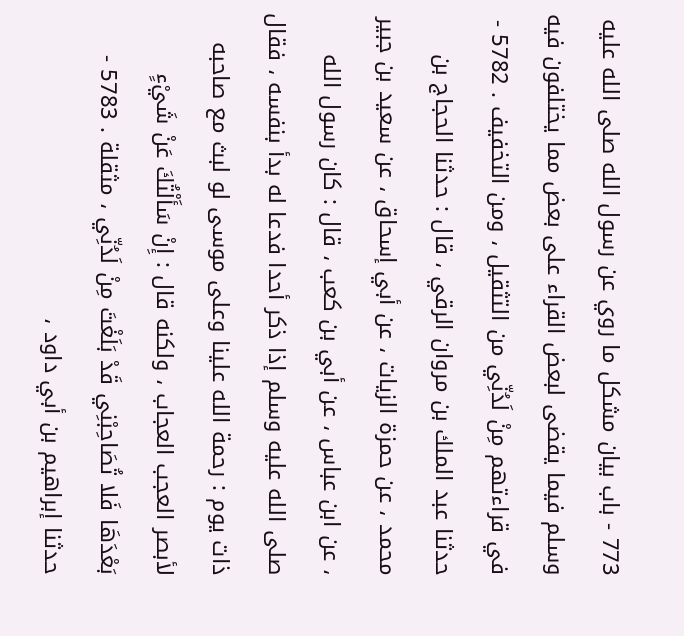773 - باب بيان مشكل ما روي عن رسول الله صلى الله عليه وسلم فيما يقضى لبعض القراء على بعض مما يختلفون فيه في قراءتهم مِنْ لَدُنِّي من التثقيل ، ومن التخفيف . 5782 - حدثنا عبد الملك بن مروان الرقي ، قال : حدثنا الحجاج بن محمد ، عن حمزة الزيات ، عن أبي إسحاق ، عن سعيد بن جبير ، عن ابن عباس ، عن أبي بن كعب ، قال : كان رسول الله صلى الله عليه وسلم إذا ذكر أحدا فدعا له بدأ بنفسه ، فقال ذات يوم : رحمة الله علينا وعلى موسى لو لبث مع صاحبه لأبصر العجب العجاب ، ولكنه قال : إِنْ سَأَلْتُكَ عَنْ شَيْءٍ بَعْدَهَا فَلا تُصَاحِبْنِي قَدْ بَلَغْتَ مِنْ لَدُنِّي ، مثقلة . 5783 - حدثنا إبراهيم بن أبي داود ،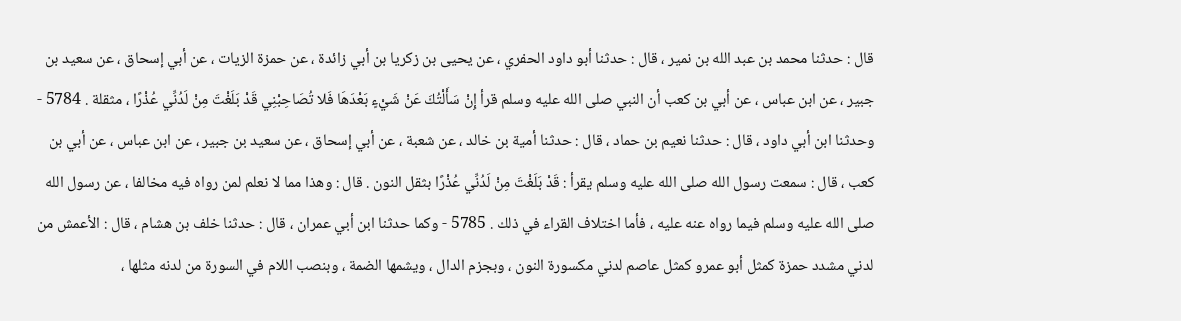قال : حدثنا محمد بن عبد الله بن نمير ، قال : حدثنا أبو داود الحفري ، عن يحيى بن زكريا بن أبي زائدة ، عن حمزة الزيات ، عن أبي إسحاق ، عن سعيد بن جبير ، عن ابن عباس ، عن أبي بن كعب أن النبي صلى الله عليه وسلم قرأ إِنْ سَأَلْتُكَ عَنْ شَيْءٍ بَعْدَهَا فَلا تُصَاحِبْنِي قَدْ بَلَغْتَ مِنْ لَدُنِّي عُذْرًا ، مثقلة . 5784 - وحدثنا ابن أبي داود ، قال : حدثنا نعيم بن حماد ، قال : حدثنا أمية بن خالد ، عن شعبة ، عن أبي إسحاق ، عن سعيد بن جبير ، عن ابن عباس ، عن أبي بن كعب ، قال : سمعت رسول الله صلى الله عليه وسلم يقرأ : قَدْ بَلَغْتَ مِنْ لَدُنِّي عُذْرًا بثقل النون . قال : وهذا مما لا نعلم لمن رواه فيه مخالفا ، عن رسول الله صلى الله عليه وسلم فيما رواه عنه عليه ، فأما اختلاف القراء في ذلك . 5785 - وكما حدثنا ابن أبي عمران ، قال : حدثنا خلف بن هشام ، قال : الأعمش من لدني مشدد حمزة كمثل أبو عمرو كمثل عاصم لدني مكسورة النون ، وبجزم الدال ، ويشمها الضمة ، وبنصب اللام في السورة من لدنه مثلها ،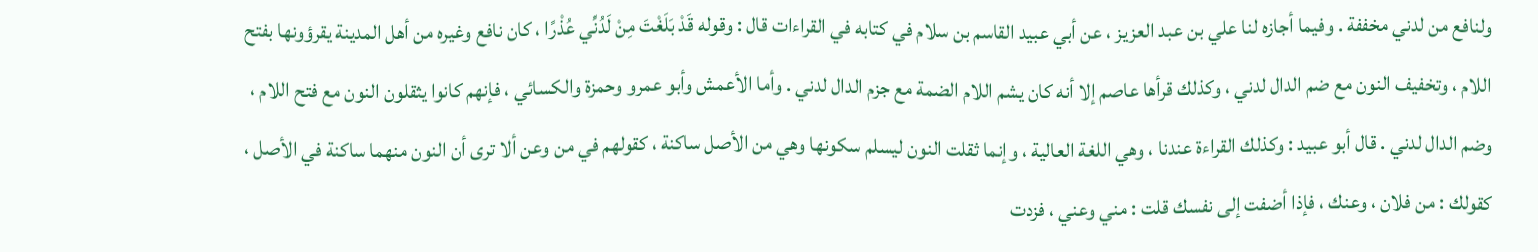ولنافع من لدني مخففة . وفيما أجازه لنا علي بن عبد العزيز ، عن أبي عبيد القاسم بن سلام في كتابه في القراءات قال : وقوله قَدْ بَلَغْتَ مِنْ لَدُنِّي عُذْرًا ، كان نافع وغيره من أهل المدينة يقرؤونها بفتح اللام ، وتخفيف النون مع ضم الدال لدني ، وكذلك قرأها عاصم إلا أنه كان يشم اللام الضمة مع جزم الدال لدني . وأما الأعمش وأبو عمرو وحمزة والكسائي ، فإنهم كانوا يثقلون النون مع فتح اللام ، وضم الدال لدني . قال أبو عبيد : وكذلك القراءة عندنا ، وهي اللغة العالية ، وإنما ثقلت النون ليسلم سكونها وهي من الأصل ساكنة ، كقولهم في من وعن ألا ترى أن النون منهما ساكنة في الأصل ، كقولك : من فلان ، وعنك ، فإذا أضفت إلى نفسك قلت : مني وعني ، فزدت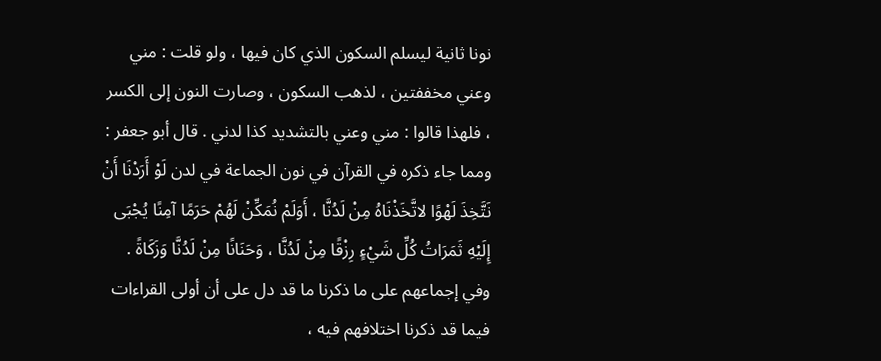نونا ثانية ليسلم السكون الذي كان فيها ، ولو قلت : مني وعني مخففتين ، لذهب السكون ، وصارت النون إلى الكسر ، فلهذا قالوا : مني وعني بالتشديد كذا لدني . قال أبو جعفر : ومما جاء ذكره في القرآن في نون الجماعة في لدن لَوْ أَرَدْنَا أَنْ نَتَّخِذَ لَهْوًا لاتَّخَذْنَاهُ مِنْ لَدُنَّا ، أَوَلَمْ نُمَكِّنْ لَهُمْ حَرَمًا آمِنًا يُجْبَى إِلَيْهِ ثَمَرَاتُ كُلِّ شَيْءٍ رِزْقًا مِنْ لَدُنَّا ، وَحَنَانًا مِنْ لَدُنَّا وَزَكَاةً . وفي إجماعهم على ما ذكرنا ما قد دل على أن أولى القراءات فيما قد ذكرنا اختلافهم فيه ،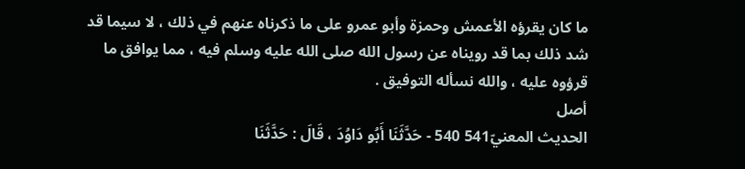ما كان يقرؤه الأعمش وحمزة وأبو عمرو على ما ذكرناه عنهم في ذلك ، لا سيما قد شد ذلك بما قد رويناه عن رسول الله صلى الله عليه وسلم فيه ، مما يوافق ما قرؤوه عليه ، والله نسأله التوفيق .
أصل
الحديث المعنيّ541 540 - حَدَّثَنَا أَبُو دَاوُدَ ، قَالَ : حَدَّثَنَا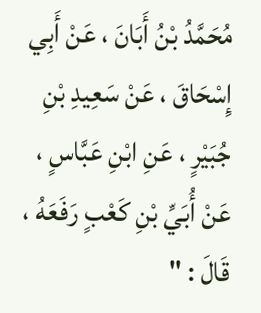مُحَمَّدُ بْنُ أَبَانَ ، عَنْ أَبِي إِسْحَاقَ ، عَنْ سَعِيدِ بْنِ جُبَيْرٍ ، عَنِ ابْنِ عَبَّاسٍ ، عَنْ أُبَيِّ بْنِ كَعْبٍ رَفَعَهُ ، قَالَ : "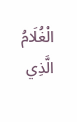الْغُلَامُ الَّذِي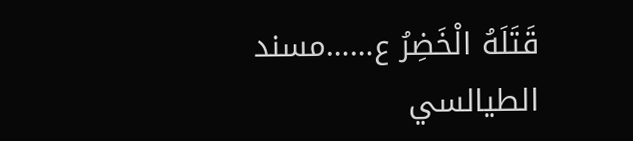قَتَلَهُ الْخَضِرُ ع……مسند الطيالسي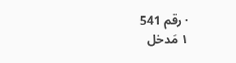· رقم 541
١ مَدخل